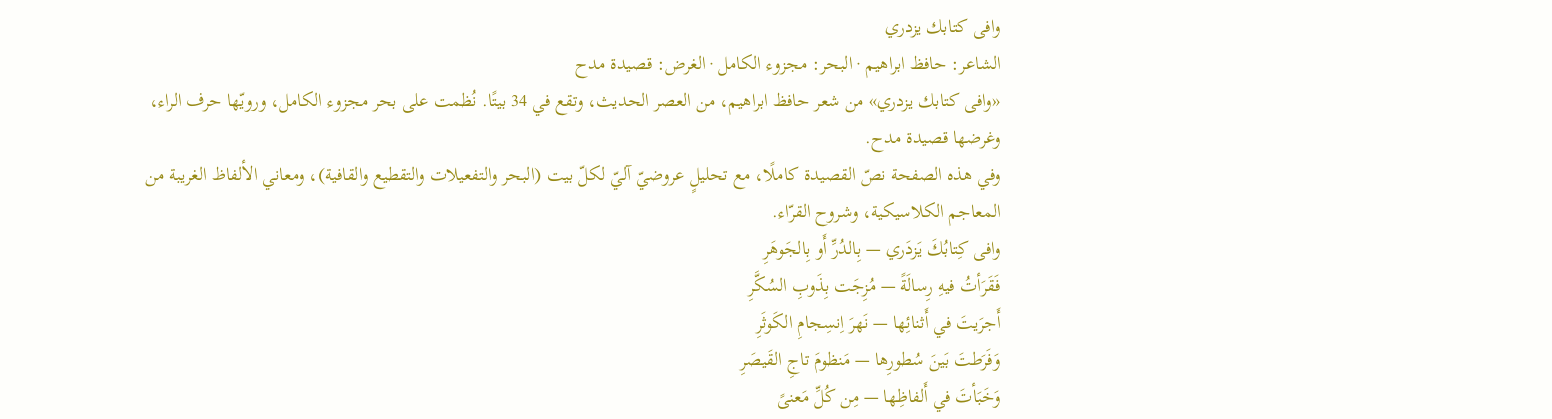وافى كتابك يزدري
الشاعر: حافظ ابراهيم · البحر: مجزوء الكامل · الغرض: قصيدة مدح
«وافى كتابك يزدري» من شعر حافظ ابراهيم، من العصر الحديث، وتقع في 34 بيتًا. نُظمت على بحر مجزوء الكامل، ورويّها حرف الراء، وغرضها قصيدة مدح.
وفي هذه الصفحة نصّ القصيدة كاملًا، مع تحليلٍ عروضيّ آليّ لكلّ بيت (البحر والتفعيلات والتقطيع والقافية)، ومعاني الألفاظ الغريبة من المعاجم الكلاسيكية، وشروح القرّاء.
وافى كِتابُكَ يَزدَري — بِالدُرِّ أَو بِالجَوهَرِ
فَقَرَأتُ فيهِ رِسالَةً — مُزِجَت بِذَوبِ السُكَّرِ
أَجرَيتَ في أَثنائِها — نَهرَ اِنسِجامِ الكَوثَرِ
وَفَرَطتَ بَينَ سُطورِها — مَنظومَ تاجِ القَيصَرِ
وَخَبَأتَ في أَلفاظِها — مِن كُلِّ مَعنىً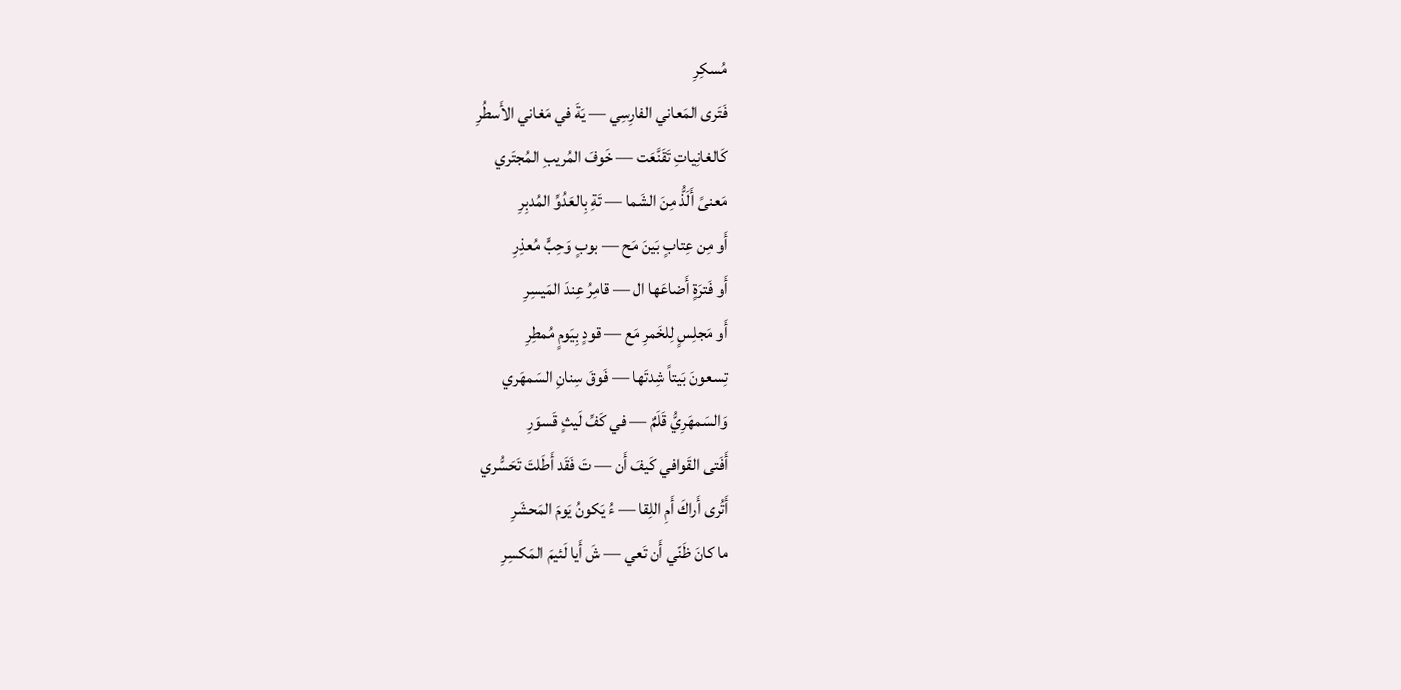مُسكِرِ
فَتَرى المَعاني الفارِسِي — يَةَ في مَغاني الأَسطُرِ
كَالغانِياتِ تَقَنَّعَت — خَوفَ المُريبِ المُجتَري
مَعنىً أَلَذُّ مِنَ الشَما — تَةِ بِالعَدُوِّ المُدبِرِ
أَو مِن عِتابٍ بَينَ مَح — بوبٍ وَحِبٍّ مُعذِرِ
أَو فَترَةٍ أَضاعَها ال — قامِرُ عِندَ المَيسِرِ
أَو مَجلِسٍ لِلخَمرِ مَع — قودٍ بِيَومٍ مُمطِرِ
تِسعونَ بَيتاً شِدتَها — فَوقَ سِنانِ السَمهَري
وَالسَمهَرِيُّ قَلَمٌ — في كَفِّ لَيثٍ قَسوَرِ
أَفَتى القَوافي كَيفَ أَن — تَ فَقَد أَطَلتَ تَحَسُّري
أَتُرى أَراكَ أَمِ اللِقا — ءُ يَكونُ يَومَ المَحشَرِ
ما كانَ ظَنّي أَن تَعي — شَ أَيا لَئيمَ المَكسِرِ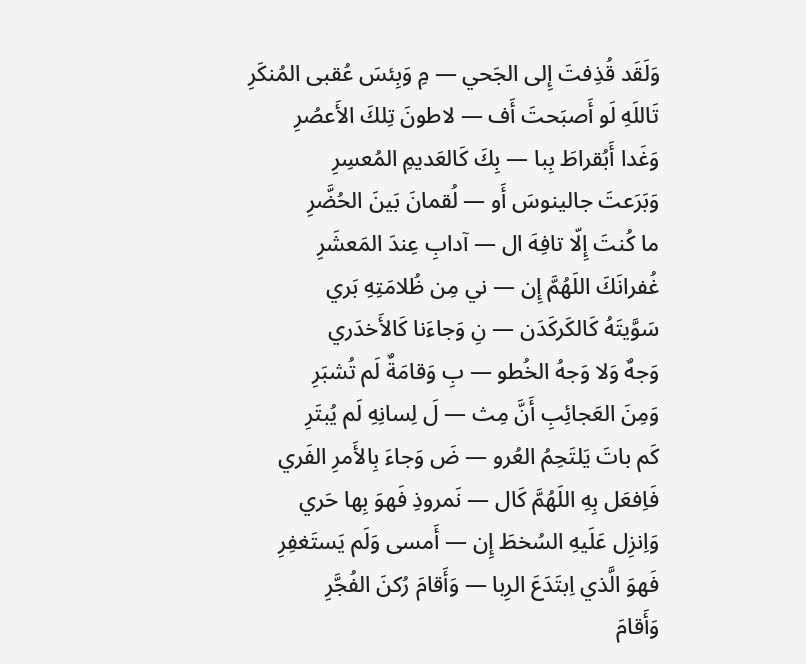وَلَقَد قُذِفتَ إِلى الجَحي — مِ وَبِئسَ عُقبى المُنكَرِ
تَاللَهِ لَو أَصبَحتَ أَف — لاطونَ تِلكَ الأَعصُرِ
وَغَدا أَبُقراطَ بِبا — بِكَ كَالعَديمِ المُعسِرِ
وَبَرَعتَ جالينوسَ أَو — لُقمانَ بَينَ الحُضَّرِ
ما كُنتَ إِلّا تافِهَ ال — آدابِ عِندَ المَعشَرِ
غُفرانَكَ اللَهُمَّ إِن — ني مِن ظُلامَتِهِ بَري
سَوَّيتَهُ كَالكَركَدَن — نِ وَجاءَنا كَالأَخدَري
وَجهٌ وَلا وَجهُ الخُطو — بِ وَقامَةٌ لَم تُشبَرِ
وَمِنَ العَجائِبِ أَنَّ مِث — لَ لِسانِهِ لَم يُبتَرِ
كَم باتَ يَلتَحِمُ العُرو — ضَ وَجاءَ بِالأَمرِ الفَري
فَاِفعَل بِهِ اللَهُمَّ كَال — نَمروذِ فَهوَ بِها حَري
وَاِنزِل عَلَيهِ السُخطَ إِن — أَمسى وَلَم يَستَغفِرِ
فَهوَ الَّذي اِبتَدَعَ الرِبا — وَأَقامَ رُكنَ الفُجَّرِ
وَأَقامَ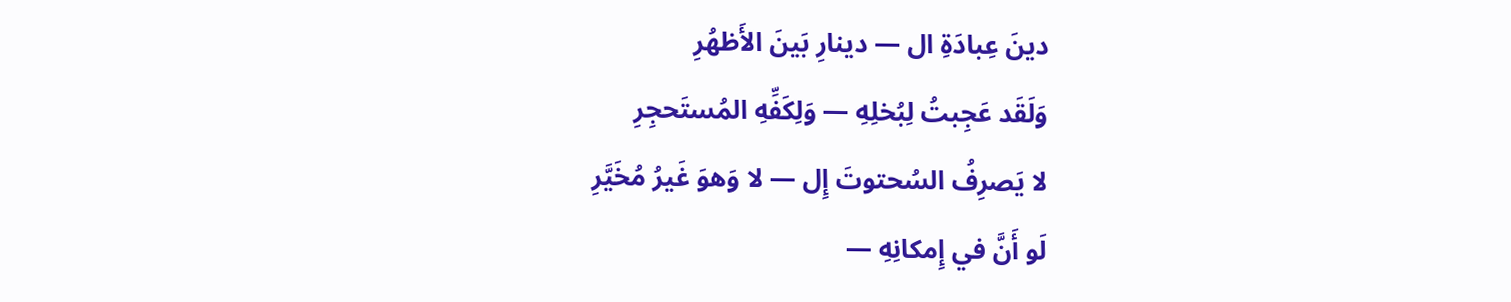دينَ عِبادَةِ ال — دينارِ بَينَ الأَظهُرِ
وَلَقَد عَجِبتُ لِبُخلِهِ — وَلِكَفِّهِ المُستَحجِرِ
لا يَصرِفُ السُحتوتَ إِل — لا وَهوَ غَيرُ مُخَيَّرِ
لَو أَنَّ في إِمكانِهِ —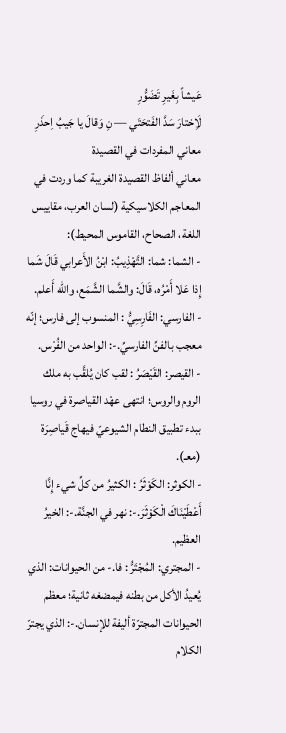عَيشاً بِغَيرِ تَضَوُّرِ
لَاِختارَ سَدَّ الفَتحَتَي — نِ وَقالَ يا جَيبُ اِحذَرِ
معاني المفردات في القصيدة
معاني ألفاظ القصيدة الغريبة كما وردت في المعاجم الكلاسيكية (لسان العرب، مقاييس اللغة، الصحاح، القاموس المحيط):
- الشما: شما: التَّهْذِيبُ: ابْنُ الأَعرابي قَالَ شَما إِذا عَلا أَمْرُه، قَالَ: والشَّما الشَّمَع، والله أَعلم.
- الفارسي: الفَارِسِيُّ : المنسوب إلى فارس؛ إنّه معجب بالفنِّ الفارسيِّ.-: الواحد من الفُرْس.
- القيصر: القَيْصَرُ : لقب كان يُلقَّب به ملك الروم والروس؛ انتهى عهْد القياصرة في روسيا ببدء تطبيق النطام الشيوعيّ فيهاج قَياصِرَة (معـ).
- الكوثر: الكَوْثَرُ : الكثيرُ من كلِّ شيء إِنَّا أَعْطَيْنَاكَ الْكَوْثَرَ.-: نهر في الجنَّة.-: الخيرُ العظيم.
- المجتري: المُجْتَرُّ : فا.- من الحيوانات: الذي يُعيدُ الأكل من بطنه فيمضغه ثانية؛ معظم الحيوانات المجترّة أليفة للإنسان.-: الذي يجترّ الكلام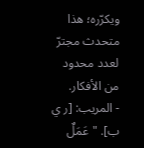ويكرّره؛ هذا متحدث مجترّ لعدد محدود من الأفكار.
- المريب: [ر ي ب]. "عَمَلٌ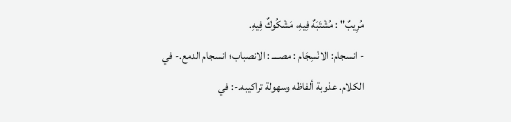مُرِيبٌ" : مُشْتَبَهٌ فِيهِ، مَشْكُوكٌ فِيهِ.
- انسجام: الانْسِجَام : مصــــ : الانصباب؛ انسجام الدمع.- في الكلام. عذوبة ألفاظه وسهولة تراكيبه.-: في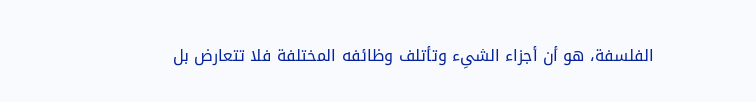الفلسفة، هو أن أجزاء الشىِء وتأتلف وظائفه المختلفة فلا تتعارض بل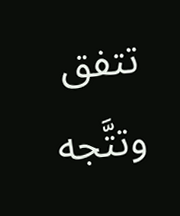تتفق وتتَّجه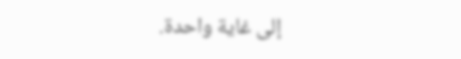إلى غاية واحدة.